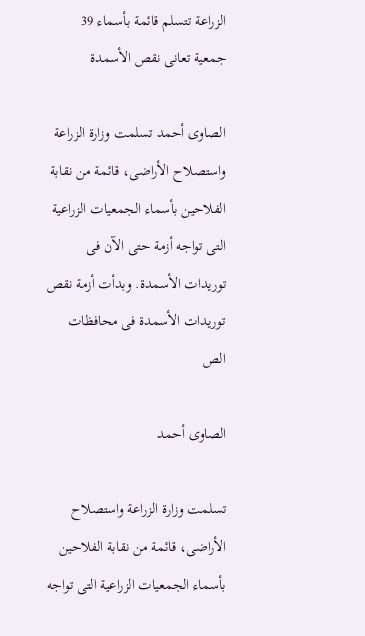الزراعة تتسلم قائمة بأسماء 39 جمعية تعانى نقص الأسمدة

الصاوى أحمد تسلمت وزارة الزراعة واستصلاح الأراضى، قائمة من نقابة الفلاحين بأسماء الجمعيات الزراعية التى تواجه أزمة حتى الآن فى توريدات الأسمدة. وبدأت أزمة نقص توريدات الأسمدة فى محافظات الص

الصاوى أحمد

تسلمت وزارة الزراعة واستصلاح الأراضى، قائمة من نقابة الفلاحين بأسماء الجمعيات الزراعية التى تواجه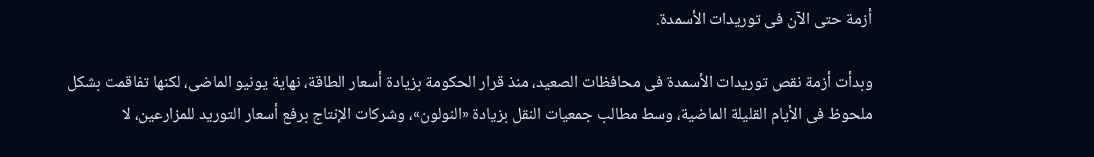أزمة حتى الآن فى توريدات الأسمدة.

وبدأت أزمة نقص توريدات الأسمدة فى محافظات الصعيد، منذ قرار الحكومة بزيادة أسعار الطاقة، نهاية يونيو الماضى، لكنها تفاقمت بشكل ملحوظ فى الأيام القليلة الماضية، وسط مطالب جمعيات النقل بزيادة «النولون»، وشركات الإنتاج برفع أسعار التوريد للمزارعين، لا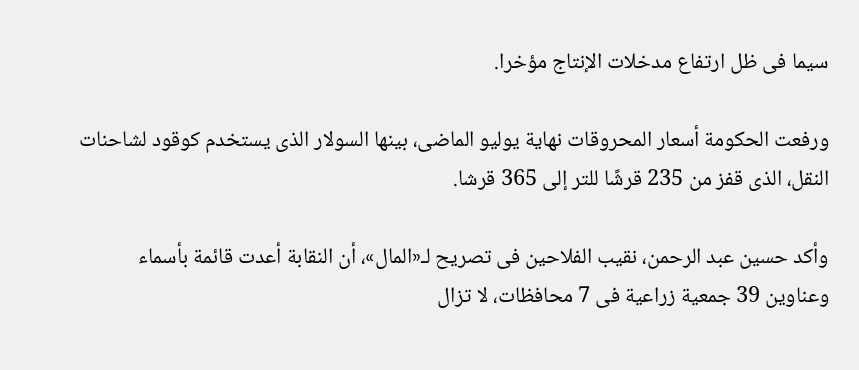سيما فى ظل ارتفاع مدخلات الإنتاج مؤخرا.

ورفعت الحكومة أسعار المحروقات نهاية يوليو الماضى، بينها السولار الذى يستخدم كوقود لشاحنات النقل، الذى قفز من 235 قرشًا للتر إلى 365 قرشا.

وأكد حسين عبد الرحمن، نقيب الفلاحين فى تصريح لـ«المال»، أن النقابة أعدت قائمة بأسماء وعناوين 39 جمعية زراعية فى 7 محافظات، لا تزال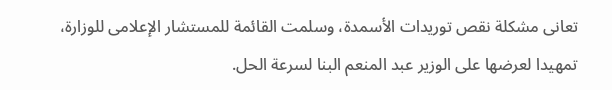تعانى مشكلة نقص توريدات الأسمدة، وسلمت القائمة للمستشار الإعلامى للوزارة، تمهيدا لعرضها على الوزير عبد المنعم البنا لسرعة الحل.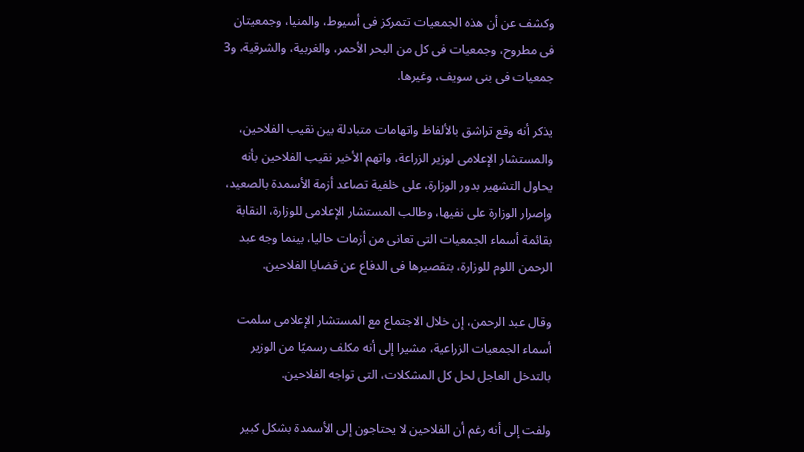وكشف عن أن هذه الجمعيات تتمركز فى أسيوط، والمنيا، وجمعيتان فى مطروح، وجمعيات فى كل من البحر الأحمر، والغربية، والشرقية، و3 جمعيات فى بنى سويف، وغيرها.

يذكر أنه وقع تراشق بالألفاظ واتهامات متبادلة بين نقيب الفلاحين، والمستشار الإعلامى لوزير الزراعة، واتهم الأخير نقيب الفلاحين بأنه يحاول التشهير بدور الوزارة، على خلفية تصاعد أزمة الأسمدة بالصعيد، وإصرار الوزارة على نفيها، وطالب المستشار الإعلامى للوزارة، النقابة بقائمة أسماء الجمعيات التى تعانى من أزمات حاليا، بينما وجه عبد الرحمن اللوم للوزارة، بتقصيرها فى الدفاع عن قضايا الفلاحين.

وقال عبد الرحمن، إن خلال الاجتماع مع المستشار الإعلامى سلمت أسماء الجمعيات الزراعية، مشيرا إلى أنه مكلف رسميًا من الوزير بالتدخل العاجل لحل كل المشكلات، التى تواجه الفلاحين.

ولفت إلى أنه رغم أن الفلاحين لا يحتاجون إلى الأسمدة بشكل كبير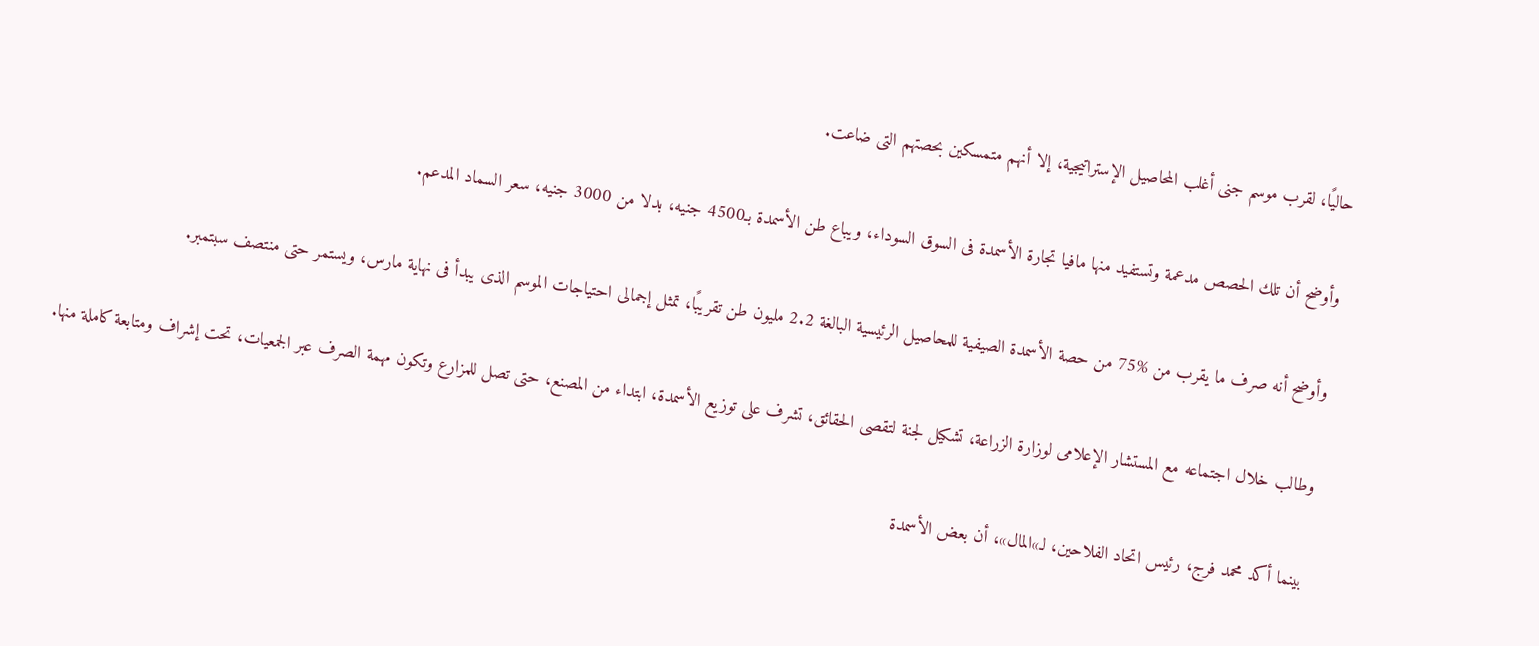حاليًا، لقرب موسم جنى أغلب المحاصيل الإستراتيجية، إلا أنهم متمسكين بحصتهم التى ضاعت.

وأوضح أن تلك الحصص مدعمة وتستفيد منها مافيا تجارة الأسمدة فى السوق السوداء، ويباع طن الأسمدة بـ4500 جنيه، بدلا من 3000 جنيه، سعر السماد المدعم.

وأوضح أنه صرف ما يقرب من %75 من حصة الأسمدة الصيفية للمحاصيل الرئيسية البالغة 2.2 مليون طن تقريبًا، تمثل إجمالى احتياجات الموسم الذى يبدأ فى نهاية مارس، ويستمر حتى منتصف سبتمبر.

وطالب خلال اجتماعه مع المستشار الإعلامى لوزارة الزراعة، تشكيل لجنة لتقصى الحقائق، تشرف على توزيع الأسمدة، ابتداء من المصنع، حتى تصل للمزارع وتكون مهمة الصرف عبر الجمعيات، تحت إشراف ومتابعة كاملة منها.

بينما أكد محمد فرج، رئيس اتحاد الفلاحين، لـ»المال»، أن بعض الأسمدة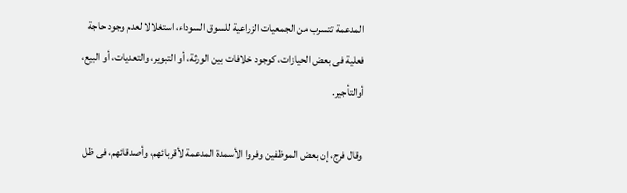المدعمة تتسرب من الجمعيات الزراعية للسوق السوداء، استغلالا لعدم وجود حاجة فعلية فى بعض الحيازات، كوجود خلافات بين الورثة، أو التبوير، والتعديات، أو البيع، أوالتأجير.

وقال فرج، إن بعض الموظفين وفروا الأسمدة المدعمة لأقربائهم، وأصدقائهم، فى ظل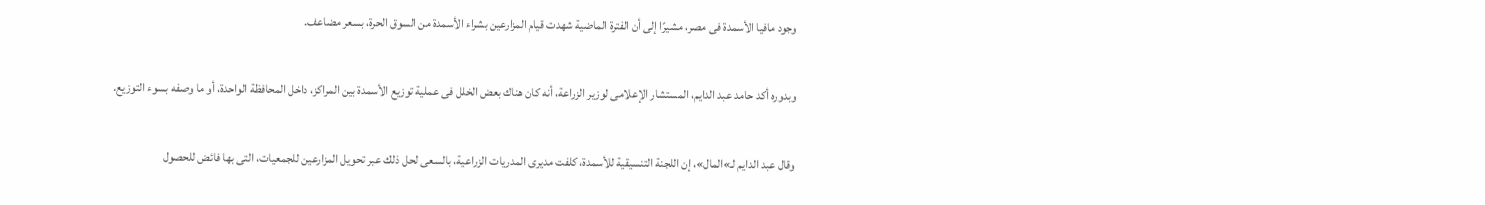وجود مافيا الأسمدة فى مصر، مشيرًا إلى أن الفترة الماضية شهدت قيام المزارعين بشراء الأسمدة من السوق الحرة، بسعر مضاعف.

وبدوره أكد حامد عبد الدايم، المستشار الإعلامى لوزير الزراعة، أنه كان هناك بعض الخلل فى عملية توزيع الأسمدة بين المراكز، داخل المحافظة الواحدة، أو ما وصفه بسوء التوزيع.

وقال عبد الدايم لـ»المال»، إن اللجنة التنسيقية للأسمدة، كلفت مديرى المدريات الزراعية، بالسعى لحل ذلك عبر تحويل المزارعين للجمعيات، التى بها فائض للحصول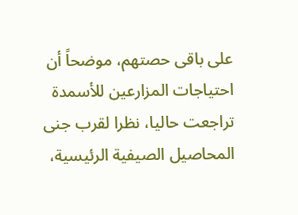على باقى حصتهم، موضحاً أن احتياجات المزارعين للأسمدة تراجعت حاليا، نظرا لقرب جنى المحاصيل الصيفية الرئيسية،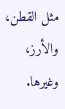مثل القطن، والأرز، وغيرها.